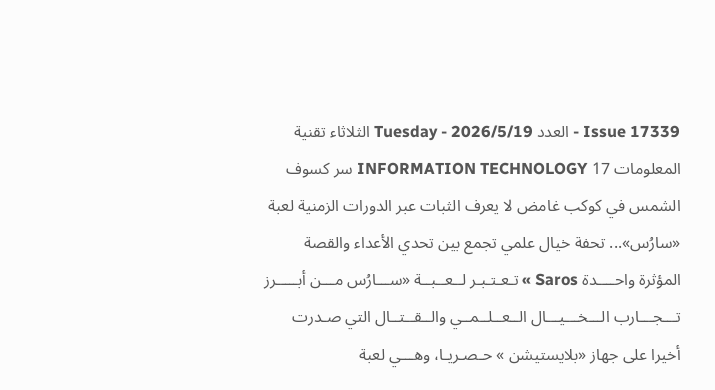Issue 17339 - العدد Tuesday - 2026/5/19 الثلاثاء تقنية المعلومات 17 INFORMATION TECHNOLOGY سر كسوف الشمس في كوكب غامض لا يعرف الثبات عبر الدورات الزمنية لعبة «سارُس»... تحفة خيال علمي تجمع بين تحدي الأعداء والقصة المؤثرة واحــــدة Saros » تـعـتـبـر لــعــبــة «ســـارُس مـــن أبـــــرز تـــجـــارب الـــخـــيـــال الــعــلــمــي والــقــتــال التي صـدرت أخيرا على جهاز «بلايستيشن » حـصـريـا، وهـــي لعبة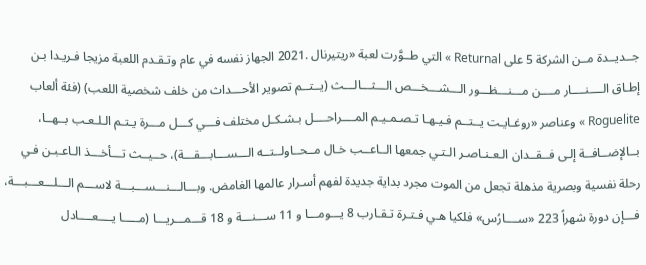جــديــدة مــن الشركة 5 على Returnal » التي طــوَّرت لعبة «ريتيرنال .2021 الجهاز نفسه في عام وتـقـدم اللعبة مزيجا فـريـدا بـن إطـاق الــــنــــار مــــن مـــنـــظـــور الـــشـــخـــص الـــثـــالـــث (يــتــم تصوير الأحـــداث من خلف شخصية اللعب) (فئة ألعاب Roguelite » وعناصر «روغـايـت يــتــم فـيـهـا تـصـمـيـم المــــراحــــل بـشـكـل مختلف فـــي كـــل مـــرة يـتـم الـلـعـب بــهــا، بــالإضــافــة إلـى فــقــدان الـعـنـاصـر الـتـي جمعها الــاعــب خـال مــحــاولــتــه الـــســـابـــقـــة)، حــيــث تـــأخـــذ الـاعـبـن فـي رحلة نفسية وبصرية مذهلة تجعل من الموت مجرد بداية جديدة لفهم أسـرار عالمها الغامض. وبـــالـــنـــســـبـــة لاســـم الـــلـــعـــبـــة، فـــإن دورة شهراً 223 «ســــارُس» فلكيا هـي فـتـرة تـقـارب 8 يـــومـــا و 11 ســـنـــة و 18 قـــمـــريـــا (مـــــا يــــعــــادل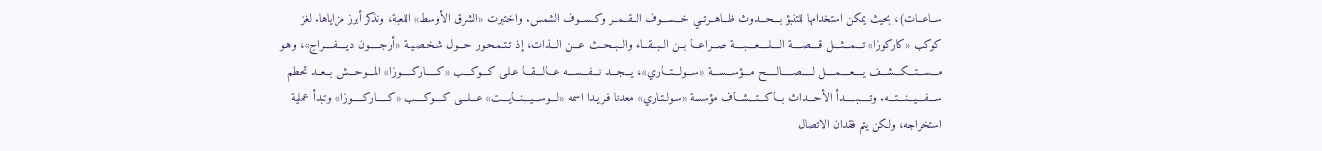ســاعــات)، بحيث يمكن استخدامها للتنبؤ بـــحـــدوث ظــاهــرتــي خـــســـوف الــقــمــر وكــســوف الشمس. واختبرت «الشرق الأوسط» اللعبة، ونذكر أبرز مزاياها. لغز كوكب «كاركوزا» تـــمـــثـــل قــــصــــة الــــلــــعــــبــــة صـــراعـــا بــن الــبــقــاء والــبــحــث عـــن الـــذات، إذ تـتـمـحـور حـــول شـخـصـيـة «أرجـــــون ديــــفــــراج»، وهـو مـــســـتـــكـــشـــف يــــعــــمــــل لـــــصـــــالـــــح مـــؤســـســـة «ســـولـــتـــاري»، يـــجـــد نـــفـــســـه عـــالـــقـــا عـلـى كـــوكـــب «كـــــاركـــــوزا» المـــوحـــش بــعــد تحطم ســـفـــيـــنـــتـــه. وتـــــبـــــدأ الأحـــداث بـــاكـــتـــشـــاف مؤسسة «سـولـتـاري» معدنا فـريـدا اسمه «لـــوســـيـــنـــايـــت» عـــلـــى كــــوكــــب «كـــــاركـــــوزا» وتبدأ عملية استخراجه، ولكن يتم فقدان الاتصال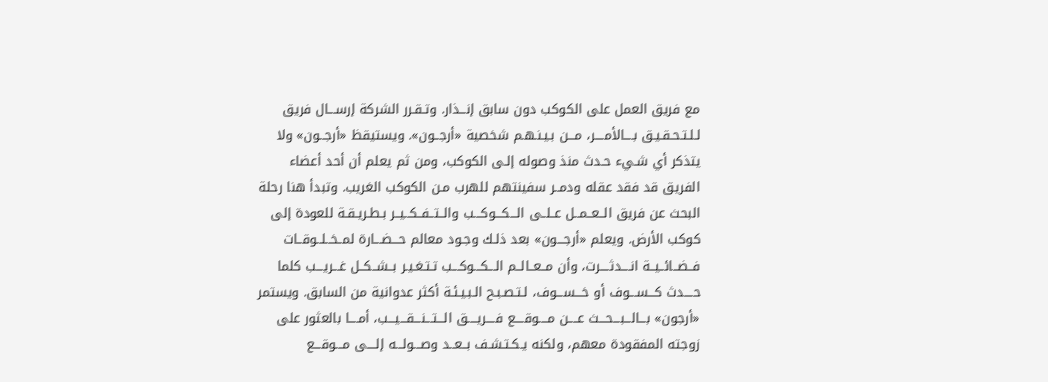مع فريق العمل على الكوكب دون سابق إنـــذار. وتـقـرر الشركة إرســـال فريق لـلـتـحـقـيـق بــــالأمــــر، مـــن بـيـنـهـم شخصية «أرجــون». ويستيقظ «أرجــون» ولا يتذكر أي شـيء حـدث منذ وصوله إلـى الكوكب، ومن ثم يعلم أن أحد أعضاء الفريق قد فقد عقله ودمــر سفينتهم للهرب مـن الكوكب الغريب. وتبدأ هنا رحلة البحث عن فريق الــعــمــل عــلــى الـــكـــوكـــب والــتــفــكــيــر بـطـريـقـة للعودة إلى كوكب الأرض. ويعلم «أرجـــون» بعد ذلـك وجـود معالم حـــضـــارة لمــخــلــوقــات فــضــائــيــة انــــدثــــرت، وأن مــعــالــم الـــكـــوكـــب تـتـغـيـر بــشــكــل غـــريـــب كلما حــــدث كـــســـوف أو خـــســـوف، لـتـصـبـح الـبـيـئـة أكثر عدوانية من السابق. ويستمر «أرجون» بـــالـــبـــحـــث عــــن مــــوقــــع فــــريــــق الـــتـــنـــقـــيـــب، أمــــا بالعثور على زوجته المفقودة معهم، ولكنه يـكـتـشـف بــعــد وصـــولـــه إلــــى مـــوقـــع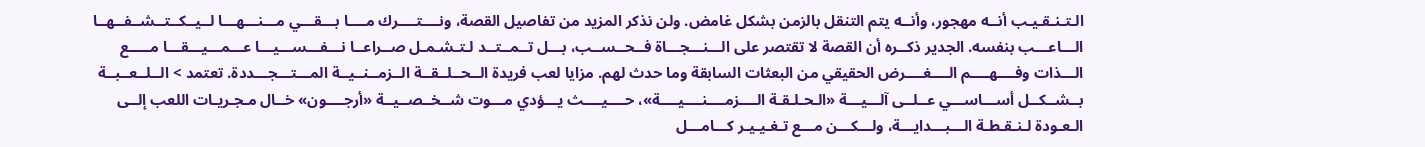الـتـنـقـيـب أنــه مهجور، وأنــه يتم التنقل بالزمن بشكل غامض. ولن نذكر المزيد من تفاصيل القصة، ونــــتــــرك مــــا بـــقـــي مـــنـــهـــا لــيــكــتــشــفــهــا الـــاعـــب بنفسه. الجدير ذكــره أن القصة لا تقتصر على الـــنـــجـــاة فــحــســب، بـــل تــمــتــد لـتـشـمـل صــراعــا نـــفـــســـيـــا عـــمـــيـــقـــا مـــــع الـــذات وفــــهــــم الــــغــــرض الحقيقي من البعثات السابقة وما حدث لهم. مزايا لعب فريدة الــحــلــقــة الــزمــنــيــة المـــتـــجـــددة. تعتمد > الــلــعــبــة بــشــكــل أســـاســـي عــلــى آلـــيـــة «الـحـلـقـة الــــزمــــنــــيــــة»، حــــيــــث يـــؤدي مـــوت شــخــصــيــة «أرجــــون» خــال مـجـريـات اللعب إلــى الـعـودة لـنـقـطـة الـــبـــدايـــة، ولـــكـــن مـــع تـغـيـيـر كـــامـــل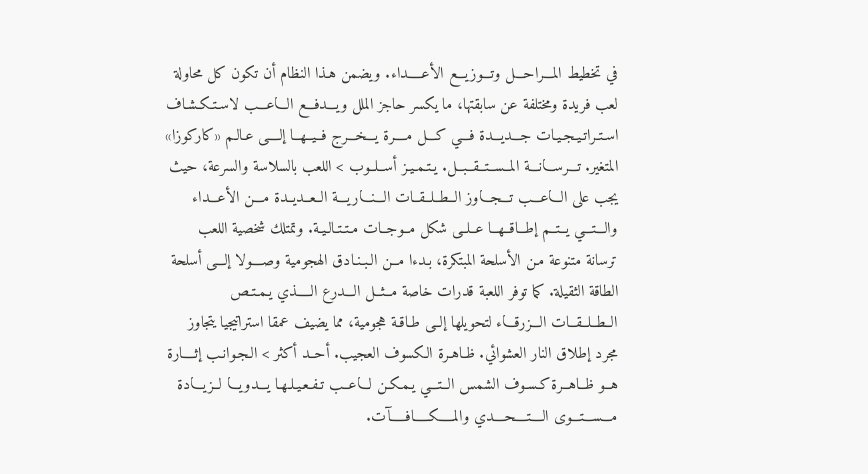في تخطيط المـــراحـــل وتـــوزيـــع الأعـــــداء. ويضمن هـذا النظام أن تكون كل محاولة لعب فريدة ومختلفة عن سابقتها، ما يكسر حاجز الملل ويـــدفـــع الـــاعـــب لاسـتـكـشـاف اسـتـراتـيـجـيـات جـــديـــدة فـــي كـــل مــــرة يـــخـــرج فــيــهــا إلــــى عـالـم «كاركوزا» المتغير. تـــرســـانـــة المــســتــقــبــل. يـتـمـيـز أســلــوب > اللعب بالسلاسة والسرعة، حيث يجب على الـــاعـــب تـــجـــاوز الــطــلــقــات الـــنـــاريـــة الــعــديــدة مـــن الأعـــداء والـــتـــي يــتــم إطــاقــهــا عــلــى شكل مــوجــات مـتـتـالـيـة. وتمتلك شخصية اللعب ترسانة متنوعة مـن الأسلحة المبتكرة، بـدءا مــن الـبـنـادق الهجومية وصــــولا إلـــى أسلحة الطاقة الثقيلة. كما توفر اللعبة قدرات خاصة مــثــل الـــدرع الـــــذي يـمـتـص الــطــلــقــات الـــزرقـــاء لتحويلها إلــى طـاقـة هجومية، مما يضيف عمقا استراتيجيا يتجاوز مجرد إطلاق النار العشوائي. ظـاهـرة الكسوف العجيب. أحــد أكثر > الـجـوانـب إثــــارة هــو ظــاهــرة كـسـوف الشمس الــتـــي يـمـكـن لـــاعــب تـفـعـيـلـهـا يـــدويـــا لــزيـــادة مـــســـتـــوى الــــتــــحــــدي والمـــــكـــــافـــــآت.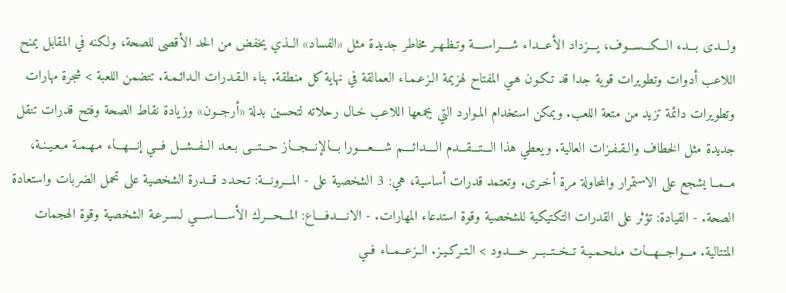ولـــدى بـــدء الـــكـــســـوف، يـــزداد الأعـــداء شــــراســــة وتـظـهـر مخاطر جديدة مثل «الفساد» الــذي يخفض من الحد الأقصى للصحة، ولكنه في المقابل يمنح اللاعب أدوات وتطويرات قوية جدا قد تـكـون هـي المفتاح لهزيمة الـزعـمـاء العمالقة في نهاية كل منطقة. بناء الـقـدرات الـدائـمـة. تتضمن اللعبة > شجرة مهارات وتطويرات دائمة تزيد من متعة اللعب. ويمكن استخدام المـوارد التي يجمعها اللاعب خـال رحلاته لتحسين بدلة «أرجــون» وزيادة نقاط الصحة وفتح قدرات تنقل جديدة مثل الخطاف والـقـفـزات العالية. ويعطي هذا الـــتـــقـــدم الــــدائــــم شــــعــــورا بـــالإنـــجـــاز حـــتـــى بـعـد الــفــشــل فـــي إنـــهـــاء مـهـمـة مـعـيـنـة، مــمــا يشجع على الاستمرار والمحاولة مرة أخـرى. وتعتمد قدرات أساسية، هي: 3 الشخصية على - المـــرونـــة: تـحـدد قـــدرة الشخصية على تحمل الضربات واستعادة الصحة. - القيادة: تؤثر على القدرات التكتيكية للشخصية وقوة استدعاء المهارات. - الانــــدفــــاع: المـــحـــرك الأســــاســــي لـسـرعـة الشخصية وقوة الهجمات المتتالية. مـــواجـــهـــات مـلـحـمـيـة تــخــتــبــر حــــدود > الـتـركـيـز. الــزعــمــاء فــي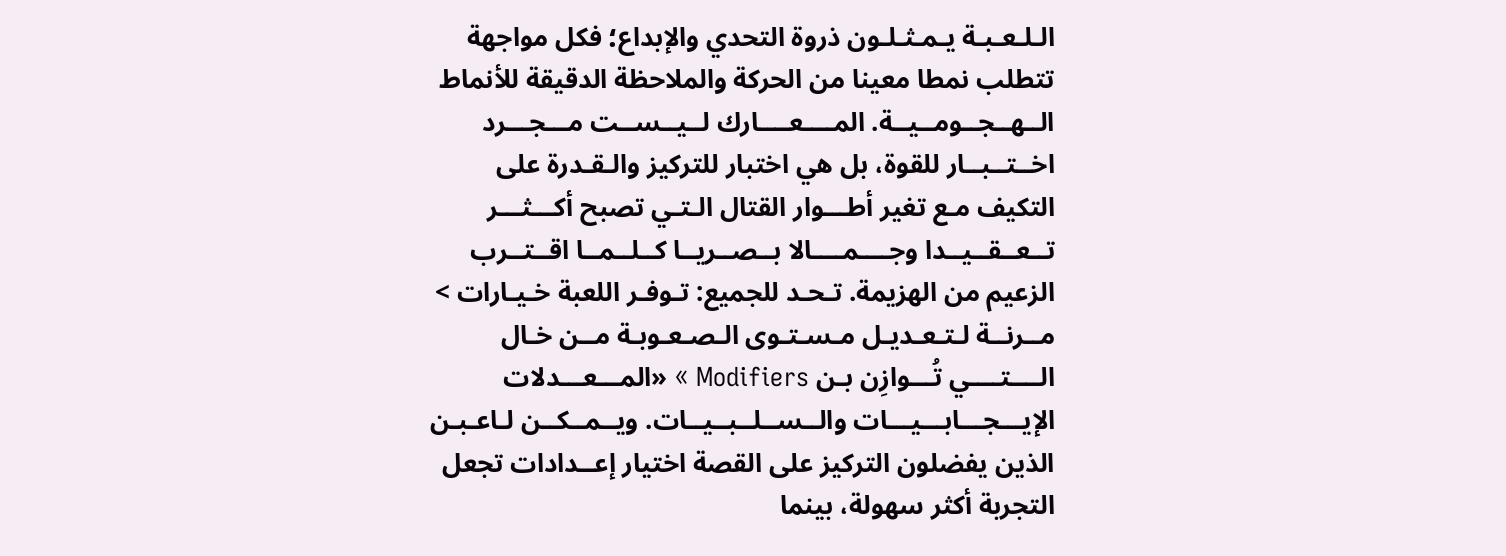الـلـعـبـة يـمـثـلـون ذروة التحدي والإبداع؛ فكل مواجهة تتطلب نمطا معينا من الحركة والملاحظة الدقيقة للأنماط الــهــجــومــيــة. المــــعــــارك لــيــســت مـــجـــرد اخــتــبــار للقوة، بل هي اختبار للتركيز والـقـدرة على التكيف مـع تغير أطـــوار القتال الـتـي تصبح أكـــثـــر تــعــقــيــدا وجــــمــــالا بــصــريــا كــلــمــا اقــتــرب الزعيم من الهزيمة. تـحـد للجميع: تـوفـر اللعبة خـيـارات > مــرنــة لـتـعـديـل مـسـتـوى الـصـعـوبـة مــن خـال الــــتــــي تُـــوازِن بـن Modifiers » «المـــعـــدلات الإيـــجـــابـــيـــات والــســلــبــيــات. ويــمــكــن لـاعـبـن الذين يفضلون التركيز على القصة اختيار إعــدادات تجعل التجربة أكثر سهولة، بينما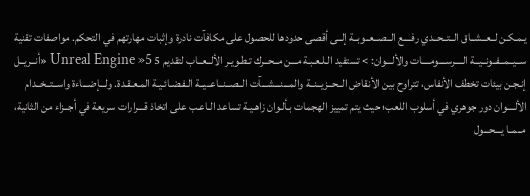يـمـكـن لــعــشــاق الــتــحــدي رفــــع الــصــعــوبــة إلــى أقصى حدودها للحصول على مكافآت نادرة وإثبات مهارتهم في التحكم. مواصفات تقنية ســيــمــفــونــيــة الــــرســــومــــات والألـــوان: > تستفيد الـلـعـبـة مـــن مــحــرك تـطـويـر الألــعــاب لتقديم 5 Unreal Engine »5 «أنــريــل إنـجـن بيئات تخطف الأنفاس، تتراوح بين الأنقاض الــحــزيــنــة والمـــنـــشـــآت الــصــنــاعــيــة الـفـضـائـيـة المـعـقـدة. ولـــإضـــاءة واســتــخــدام الألــــوان دور جوهري في أسلوب اللعب؛ حيث يتم تمييز الهجمات بـألـوان زاهـيـة تساعد الـاعـب على اتخاذ قـــرارات سريعة في أجــزاء من الثانية، مــمــا يـــحـــول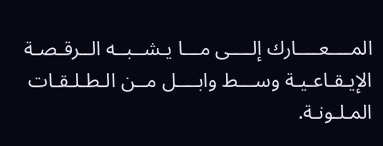المــــعــــارك إلــــى مـــا يـشــبــه الــرقـصـة الإيـقـاعـيـة وســـط وابــــل مــن الـطـلـقـات المـلـونـة.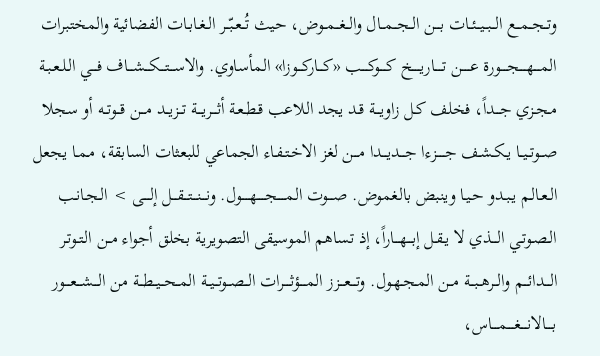وتــجــمــع الــبــيــئــات بـــن الــجــمــال والــغــمــوض، حيث تُــعـبّــر الـغـابـات الفضائية والمختبرات المــــهــــجــــورة عـــــن تـــــاريـــــخ كــــوكــــب «كـــاركـــوزا» المأساوي. والاســـتـــكـــشـــاف فـــي الـلـعـبـة مـجـزي جـــداً، فخلف كـل زاويـــة قـد يجد اللاعب قـطـعـة أثـــريـــة تــزيــد مـــن قــوتــه أو سجلا صــوتــيــا يـكـشـف جـــــزءا جـــديـــدا مـــن لغز الاخـتـفـاء الجماعي للبعثات السابقة، مـمـا يجعل الـعـالـم يـبـدو حـيـا وينبض بالغموض. صـــوت المـــــجـــــهـــــول. ونـــنـــتـــقـــل إلــــى > الـجـانـب الـصـوتـي الـــذي لا يـقـل إبـــهـــاراً، إذ تساهم الموسيقى التصويرية بخلق أجواء مــن الـتـوتـر الـــدائـــم والــرهــبــة مــن المـجـهـول. وتـــعـــزز المــــؤثــــرات الــصــوتــيــة المــحــيــطــة من الـــشـــعـــور بــــالانــــغــــمــــاس،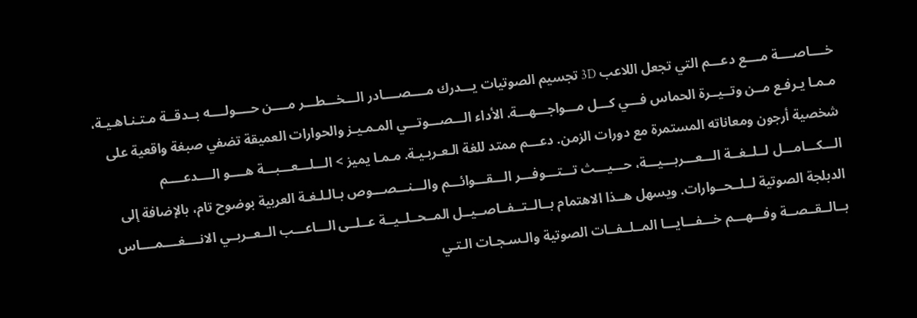خــــاصــــة مــــع دعـــم التي تجعل اللاعب 3D تجسيم الصوتيات يـــدرك مــــصــــادر الـــخـــطـــر مــــن حــــولــــه بــدقــة مـتـنـاهـيـة، مـمـا يـرفـع مــن وتــيــرة الحماس فـــي كـــل مـــواجـــهـــة. الأداء الـــصـــوتـــي المـمـيـز والحوارات العميقة تضفي صبغة واقعية على شخصية أرجون ومعاناته المستمرة مع دورات الزمن. دعـــم ممتد للغة الـعـربـيـة. مـمـا يميز > الـــلـــعـــبـــة هــــو الــــدعــــم الـــكـــامـــل لــلــغــة الـــعـــربـــيـــة، حـــيـــث تـــتـــوفـــر الـــقـــوائـــم والـــنـــصـــوص بـالـلـغـة العربية بوضوح تام، بالإضافة إلى الدبلجة الصوتية لــلــحــوارات. ويسهل هــذا الاهتمام بــالــتــفــاصــيــل المــحــلــيــة عــلــى الـــاعـــب الــعــربــي الانــــغــــمــــاس بــالــقــصــة وفـــهـــم خـــفـــايـــا المــلــفــات الصوتية والـسـجـات الـتـي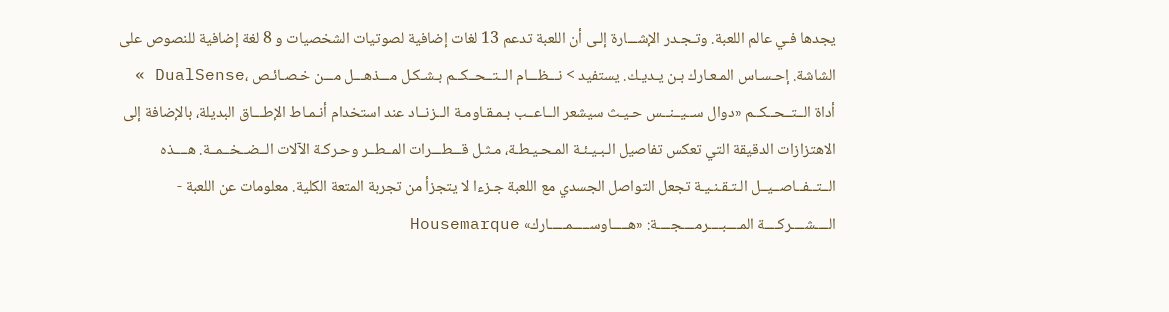يجدها فـي عالم اللعبة. وتـجـدر الإشـــارة إلـى أن اللعبة تدعم 13 لغات إضافية لصوتيات الشخصيات و 8 لغة إضافية للنصوص على الشاشة. إحـسـاس المـعـارك بـن يـديـك. يستفيد > نـــظـــام الــتــحــكــم بـشـكـل مـــذهـــل مـــن خـصـائـص ،DualSense » أداة الــتــحــكــم «دوال ســيــنــس حـيـث سيشعر الــاعــب بـمـقـاومـة الــزنــاد عند استخدام أنـمـاط الإطـــاق البديلة، بالإضافة إلى الاهتزازات الدقيقة التي تعكس تفاصيل الـبـيـئـة المـحـيـطـة، مـثـل قـــطـــرات المــطــر وحـركـة الآلات الــضــخــمــة. هــــذه الــتــفــاصــيــل الـتـقـنـيـة تجعل التواصل الجسدي مع اللعبة جـزءا لا يتجزأ من تجربة المتعة الكلية. معلومات عن اللعبة - الــــشــــركــــة المــــبــــرمــــجــــة: «هـــــاوســـــمـــــارك» Housemarque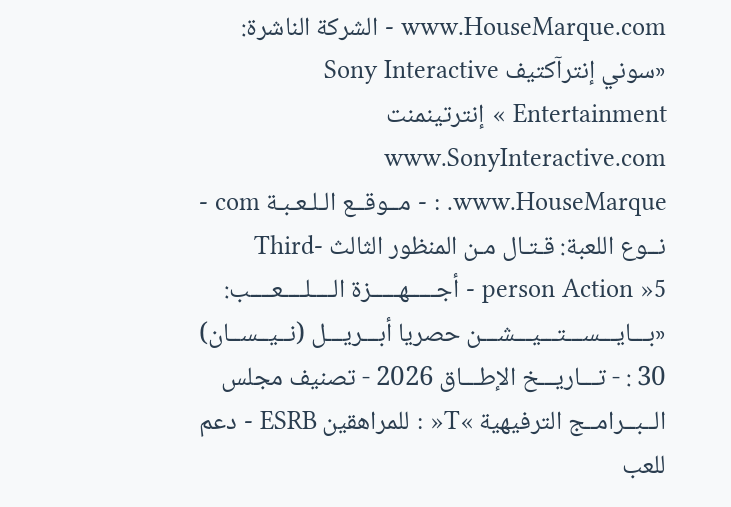www.HouseMarque.com - الشركة الناشرة: «سوني إنترآكتيف Sony Interactive Entertainment » إنترتينمنت www.SonyInteractive.com www.HouseMarque. : - مــوقــع الـلـعـبـة com - نــوع اللعبة: قـتـال مـن المنظور الثالث Third-person Action »5 - أجـــــهـــــزة الــــلــــعــــب: «بـــايـــســـتـــيـــشـــن حصريا أبـــريـــل (نــيــســان) 30 : - تـــاريـــخ الإطـــاق 2026 - تصنيف مجلس الــبــرامــج الترفيهية »T« : للمراهقين ESRB - دعم للعب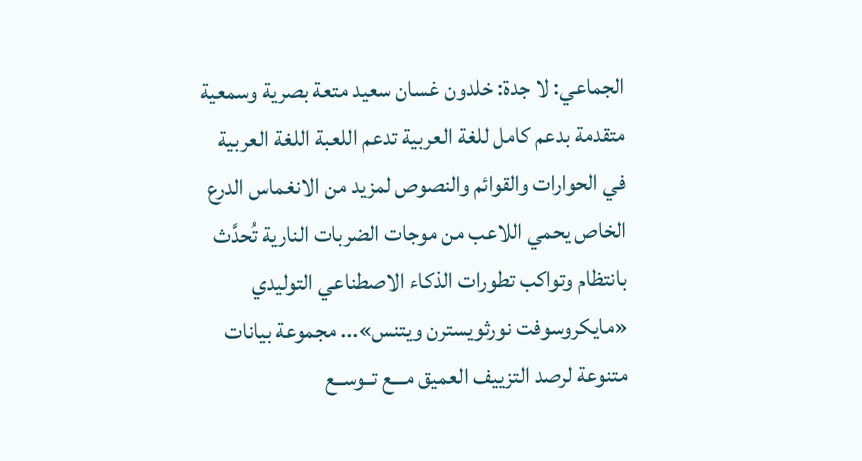الجماعي: لا جدة: خلدون غسان سعيد متعة بصرية وسمعية متقدمة بدعم كامل للغة العربية تدعم اللعبة اللغة العربية في الحوارات والقوائم والنصوص لمزيد من الانغماس الدرع الخاص يحمي اللاعب من موجات الضربات النارية تُحدَّث بانتظام وتواكب تطورات الذكاء الاصطناعي التوليدي «مايكروسوفت نورثويسترن ويتنس»... مجموعة بيانات متنوعة لرصد التزييف العميق مـــع تــوســع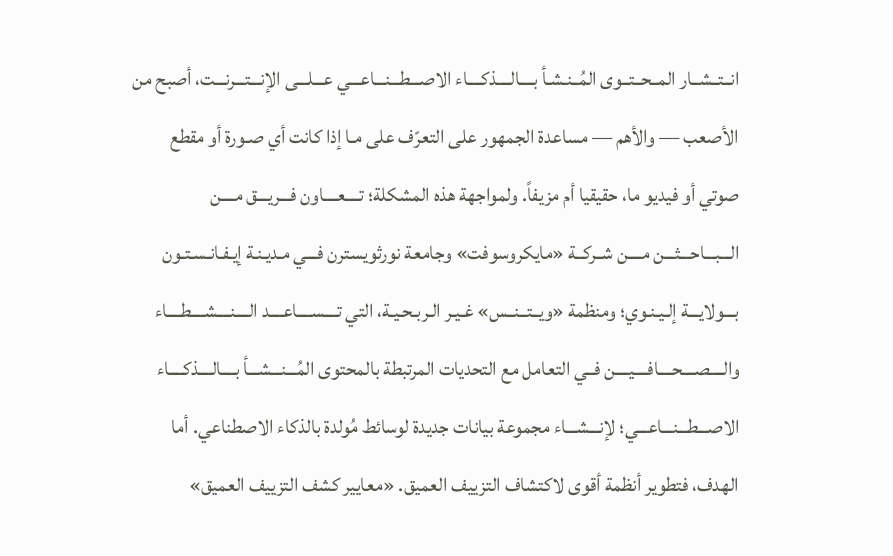انــتــشــار المــحــتــوى المُــنـشـأ بــــالــــذكــــاء الاصـــطـــنـــاعـــي عـــلـــى الإنـــتـــرنـــت، أصبح من الأصعب — والأهم — مساعدة الجمهور على التعرّف على مـا إذا كانت أي صـورة أو مقطع صوتي أو فيديو ما، حقيقيا أم مزيفاً. ولمواجهة هذه المشكلة؛ تــــعــــاون فـــريـــق مــــن الـــبـــاحـــثـــن مــــن شــركــة «مايكروسوفت» وجامعة نورثويسترن فـــي مـديـنـة إيـفـانـسـتـون بـــولايـــة إلـيـنـوي؛ ومنظمة «ويــتــنــس» غـيـر الـربـحـيـة، التي تــــســــاعــــد الــــنــــشــــطــــاء والــــصــــحــــافــــيــــن فــي التعامل مع التحديات المرتبطة بالمحتوى المُـــنـــشـــأ بــــالــــذكــــاء الاصـــطـــنـــاعـــي؛ لإنـــشـــاء مجموعة بيانات جديدة لوسائط مُولدة بالذكاء الاصطناعي. أما الهدف، فتطوير أنظمة أقوى لاكتشاف التزييف العميق. «معايير كشف التزييف العميق»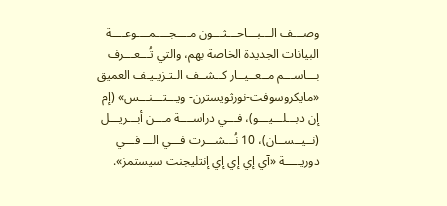وصـــف الـــبـــاحـــثـــون مــــجــــمــــوعــــة البيانات الجديدة الخاصة بهم، والتي تُـــعـــرف بـــاســـم مــعــيــار كــشــف الـتـزيـيـف العميق «مايكروسوفت-نورثويسترن- ويـــتـــنـــس» (إم إن دبـــلـــيـــو)، فـــي دراســــة مـــن أبـــريـــل (نــيــســان)، 10 نُـــشـــرت فـــي الـــ فـــي دوريـــــة «آي إي إي إي إنتليجنت سيستمز».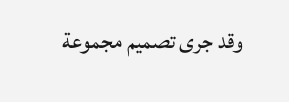وقد جرى تصميم مجموعة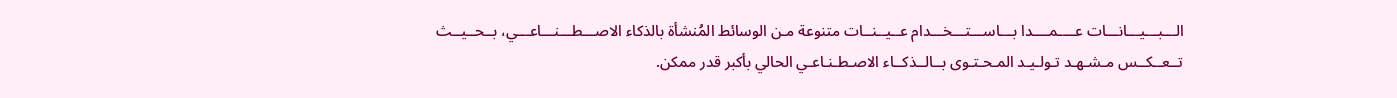الـــبـــيـــانـــات عــــمــــدا بـــاســـتـــخـــدام عــيــنــات متنوعة مـن الوسائط المُنشأة بالذكاء الاصـــطـــنـــاعـــي، بــحــيــث تــعــكــس مـشـهـد تـولـيـد المـحـتـوى بــالــذكــاء الاصـطـنـاعـي الحالي بأكبر قدر ممكن.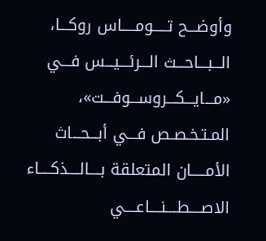وأوضـــح تـــــومـــــاس روكـــا، الـــبـــاحـــث الـــرئـــيـــس فـــي «مـــايـــكـــروســـوفـــت»، المـتـخـصـص فـــي أبـــحـــاث الأمـــــان المتعلقة بــــالــــذكــــاء الاصــــطــــنــــاعــــي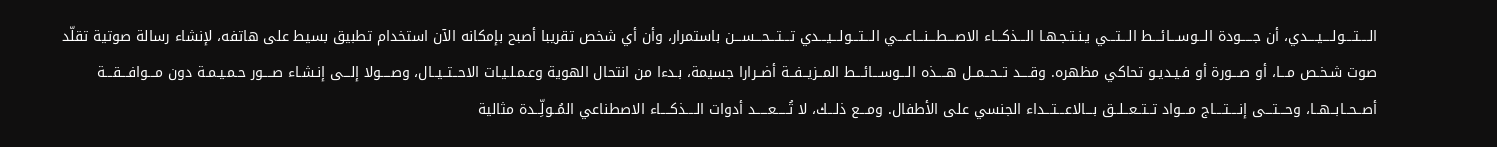الــــتــــولــــيــــدي، أن جـــــودة الـــوســـائـــط الـــتـــي يـنـتـجـهـا الـــذكـــاء الاصـــطـــنـــاعـــي الـــتـــولـــيـــدي تـــتـــحـــســـن باستمرار، وأن أي شخص تقريبا أصبح بإمكانه الآن استخدام تطبيق بسيط على هاتفه، لإنشاء رسالة صوتية تقلّد صوت شـخـص مـــا، أو صـــورة أو فـيـديـو تحاكي مظهره. وقــــد تــحــمــل هــــذه الـــوســـائـــط المــزيــفــة أضــرارا جسيمة، بـدءا من انتحال الهوية وعـمـلـيـات الاحــتــيــال، وصــــولا إلـــى إنـشـاء صــــور حـمـيـمـة دون مـــوافـــقـــة أصــحــابــهــا، وحـــتـــى إنــــتــــاج مـــواد تــتــعــلــق بـــالاعـــتـــداء الجنسي على الأطفال. ومـــع ذلـــك، لا تُـــــعـــــد أدوات الــــذكــــاء الاصطناعي المُــولِّــدة مثالية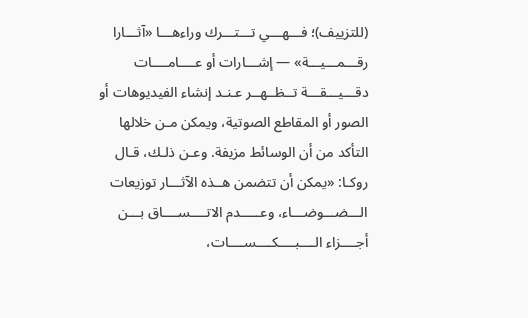(للتزييف)؛ فـــهـــي تـــتـــرك وراءهـــا «آثـــارا رقـــمـــيـــة» — إشـــارات أو عــــامــــات دقـــيـــقـــة تــظــهــر عـنـد إنشاء الفيديوهات أو الصور أو المقاطع الصوتية، ويمكن مـن خلالها التأكد من أن الوسائط مزيفة. وعـن ذلـك، قـال روكـا: «يمكن أن تتضمن هــذه الآثـــار توزيعات الـــضـــوضـــاء، وعـــــدم الاتــــســــاق بـــن أجــــزاء الــــبــــكــــســــات،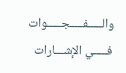والـــــفـــــجـــــوات فـــــي الإشـــارات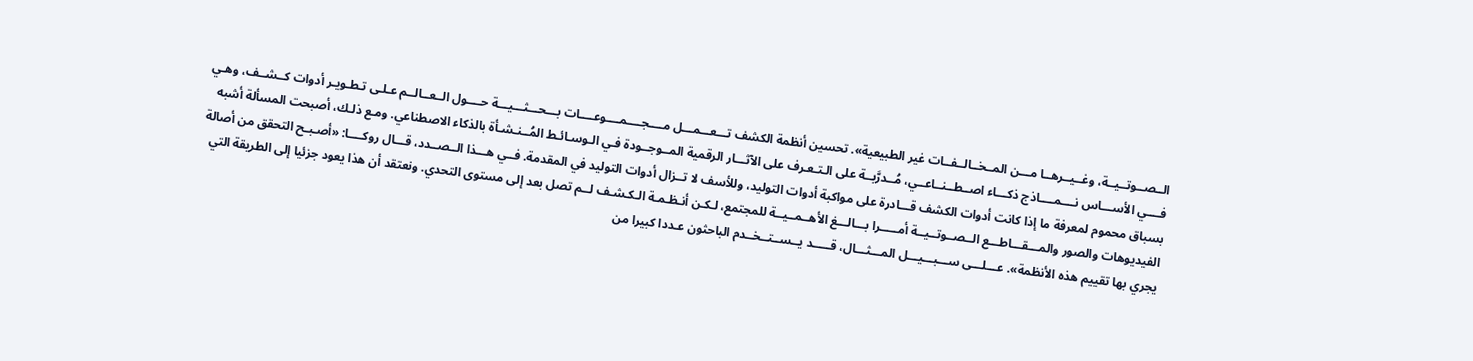الــصــوتــيــة، وغــيــرهــا مـــن المــخــالــفــات غير الطبيعية». تحسين أنظمة الكشف تـــعـــمـــل مــــجــــمــــوعــــات بـــحـــثـــيـــة حــــول الــعــالــم عـلـى تـطـويـر أدوات كــشــف، وهـي فــــي الأســـاس نــــمــــاذج ذكـــاء اصــطــنــاعــي، مُــدرَّبــة على الـتـعـرف على الآثـــار الرقمية المــوجــودة فـي الـوسـائـط المُــنـشـأة بالذكاء الاصطناعي. ومـع ذلـك، أصبحت المسألة أشبه بسباق محموم لمعرفة ما إذا كانت أدوات الكشف قـــادرة على مواكبة أدوات التوليد، وللأسف لا تــزال أدوات التوليد في المقدمة. فــي هـــذا الــصــدد، قـــال روكــــا: «أصـبـح التحقق من أصالة الفيديوهات والصور والمـــقـــاطـــع الــصــوتــيــة أمـــــرا بـــالـــغ الأهــمــيــة للمجتمع، لـكـن أنـظـمـة الـكـشـف لــم تصل بعد إلى مستوى التحدي. ونعتقد أن هذا يعود جزئيا إلى الطريقة التي يجري بها تقييم هذه الأنظمة». عـــلـــى ســـبـــيـــل المـــثـــال، قـــــد يــســتــخــدم الباحثون عـددا كبيرا من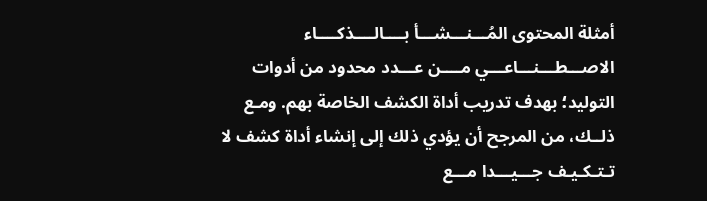أمثلة المحتوى المُـــنـــشـــأ بــــالــــذكــــاء الاصـــطـــنـــاعـــي مــــن عـــدد محدود من أدوات التوليد؛ بهدف تدريب أداة الكشف الخاصة بهم. ومـع ذلــك، من المرجح أن يؤدي ذلك إلى إنشاء أداة كشف لا تـتـكـيـف جـــيـــدا مـــع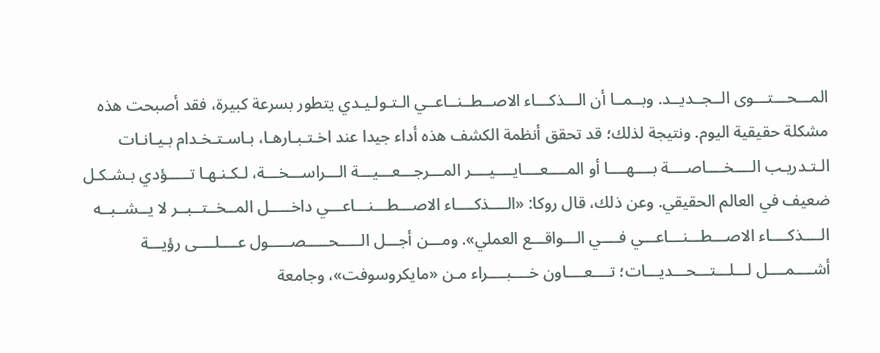المـــحـــتـــوى الــجــديــد. وبــمــا أن الـــذكـــاء الاصــطــنــاعــي الـتـولـيـدي يتطور بسرعة كبيرة، فقد أصبحت هذه مشكلة حقيقية اليوم. ونتيجة لذلك؛ قد تحقق أنظمة الكشف هذه أداء جيدا عند اخـتـبـارهـا، بـاسـتـخـدام بـيـانـات الـتـدريـب الــــخــــاصــــة بــــهــــا أو المــــعــــايــــيــــر المـــرجـــعـــيـــة الـــراســـخـــة، لـكـنـهـا تـــــؤدي بـشـكـل ضعيف في العالم الحقيقي. وعن ذلك، قال روكا: «الــــذكــــاء الاصـــطـــنـــاعـــي داخـــــل المــخــتــبــر لا يــشــبــه الــــذكــــاء الاصـــطـــنـــاعـــي فــــي الـــواقـــع العملي». ومـــن أجـــل الـــــحـــــصـــــول عــــلــــى رؤيـــة أشــــمــــل لـــلـــتـــحـــديـــات؛ تــــعــــاون خــــبــــراء مـن «مايكروسوفت»، وجامعة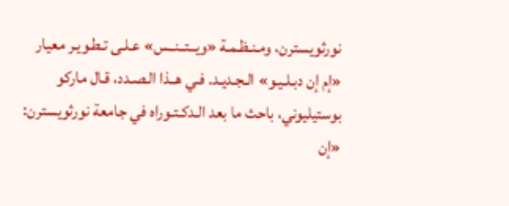نورثويسترن، ومـنـظـمـة «ويــتــنــس» عـلـى تـطـويـر معيار «إم إن دبـلـيـو» الـجـديـد. فـي هــذا الـصـدد، قـال ماركو بوستيليوني، باحث ما بعد الـدكـتـوراه في جامعة نورثويسترن: «إن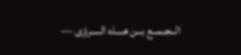الــجــمــع بـــن هــــذه الـــــرؤى —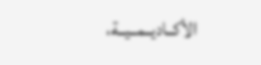الأكــاديــمــيــة،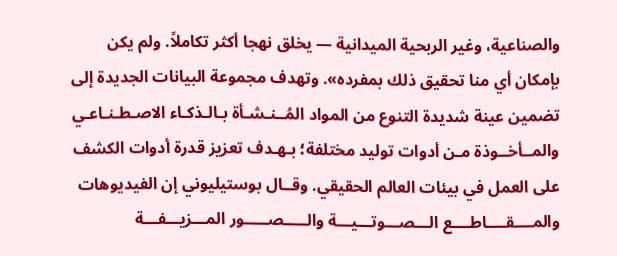والصناعية، وغير الربحية الميدانية — يخلق نهجا أكثر تكاملاً. ولم يكن بإمكان أي منا تحقيق ذلك بمفرده». وتهدف مجموعة البيانات الجديدة إلى تضمين عينة شديدة التنوع من المواد المُــنـشـأة بـالـذكـاء الاصـطـنـاعـي والمــأخــوذة مـن أدوات توليد مختلفة؛ بـهـدف تعزيز قدرة أدوات الكشف على العمل في بيئات العالم الحقيقي. وقــال بوستيليوني إن الفيديوهات والمــــقــــاطــــع الـــصـــوتـــيـــة والـــــصـــــور المـــزيـــفـــة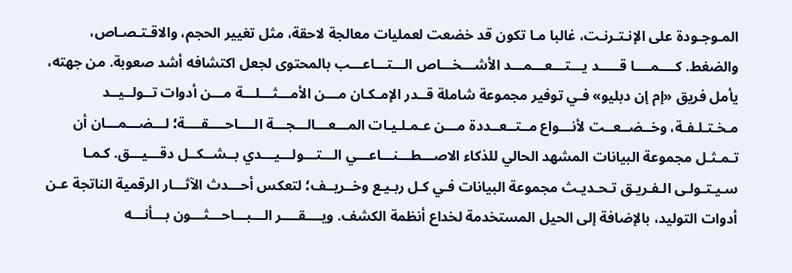المـوجـودة على الإنـتـرنـت، غالبا مـا تكون قد خضعت لعمليات معالجة لاحقة، مثل تغيير الحجم، والاقـتـصـاص، والضغط. كــــمــــا قـــــد يـــتـــعـــمـــد الأشـــخـــاص الـــتـــاعـــب بالمحتوى لجعل اكتشافه أشد صعوبة. من جهته، يأمل فريق «إم إن دبليو» فـي توفير مجموعة شاملة قــدر الإمـكـان مـــن الأمـــثـــلـــة مـــن أدوات تــولــيــد مـخـتـلـفـة، وخــضــعــت لأنـــواع مــتــعــددة مـــن عـمـلـيـات المـــعـــالـــجـــة الــــاحــــقــــة؛ لـــضـــمـــان أن تـمـثـل مجموعة البيانات المشهد الحالي للذكاء الاصـــطـــنـــاعـــي الـــتـــولـــيـــدي بــشــكــل دقـــيـــق. كـمـا سـيـتـولـى الـفـريـق تـحـديـث مجموعة البيانات فـي كـل ربـيـع وخــريــف؛ لتعكس أحـــدث الآثـــار الرقمية الناتجة عـن أدوات التوليد، بالإضافة إلى الحيل المستخدمة لخداع أنظمة الكشف. ويــــقــــر الـــبـــاحـــثـــون بـــأنـــه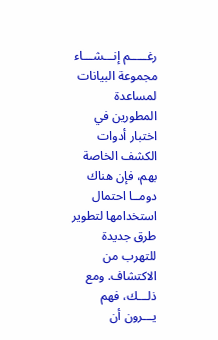رغـــــم إنـــشـــاء مجموعة البيانات لمساعدة المطورين في اختبار أدوات الكشف الخاصة بهم، فإن هناك دومــا احتمال استخدامها لتطوير طرق جديدة للتهرب من الاكتشاف. ومع ذلـــك، فهم يـــرون أن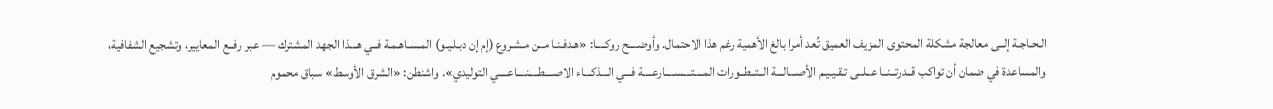الـحـاجـة إلــى معالجة مشكلة المحتوى المزيف العميق تُعد أمرا بالغ الأهمية رغم هذا الاحتمال. وأوضــــح روكــــا: «هـدفـنـا مــن مـشـروع (إم إن دبـلـيـو) المـسـاهـمـة فــي هـــذا الجهد المشترك — عبر رفــع المعايير، وتشجيع الشفافية، والمساعدة في ضمان أن تواكب قــدرتــنــا عــلــى تـقـيـيـم الأصـــالـــة الــتــطــورات المــــتــــســــارعــــة فـــي الـــذكـــاء الاصــــطــــنــــاعــــي التوليدي». واشنطن: «الشرق الأوسط» سباق محموم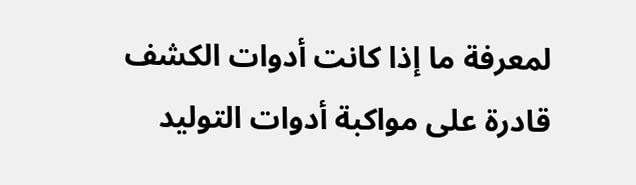لمعرفة ما إذا كانت أدوات الكشف قادرة على مواكبة أدوات التوليد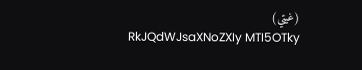(غيتي)
RkJQdWJsaXNoZXIy MTI5OTky